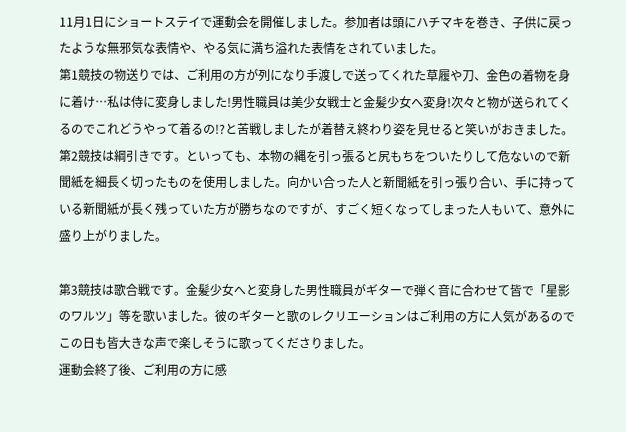11月1日にショートステイで運動会を開催しました。参加者は頭にハチマキを巻き、子供に戻ったような無邪気な表情や、やる気に満ち溢れた表情をされていました。
第1競技の物送りでは、ご利用の方が列になり手渡しで送ってくれた草履や刀、金色の着物を身に着け…私は侍に変身しました!男性職員は美少女戦士と金髪少女へ変身!次々と物が送られてくるのでこれどうやって着るの!?と苦戦しましたが着替え終わり姿を見せると笑いがおきました。
第2競技は綱引きです。といっても、本物の縄を引っ張ると尻もちをついたりして危ないので新聞紙を細長く切ったものを使用しました。向かい合った人と新聞紙を引っ張り合い、手に持っている新聞紙が長く残っていた方が勝ちなのですが、すごく短くなってしまった人もいて、意外に盛り上がりました。

第3競技は歌合戦です。金髪少女へと変身した男性職員がギターで弾く音に合わせて皆で「星影のワルツ」等を歌いました。彼のギターと歌のレクリエーションはご利用の方に人気があるのでこの日も皆大きな声で楽しそうに歌ってくださりました。
運動会終了後、ご利用の方に感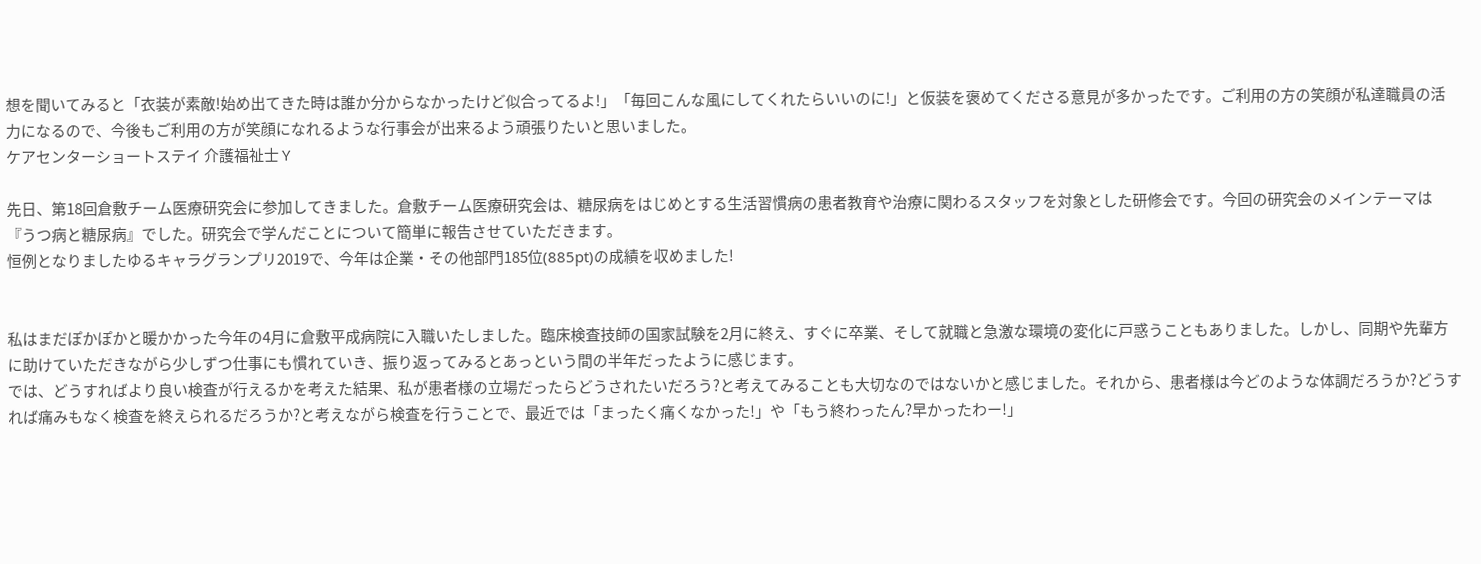想を聞いてみると「衣装が素敵!始め出てきた時は誰か分からなかったけど似合ってるよ!」「毎回こんな風にしてくれたらいいのに!」と仮装を褒めてくださる意見が多かったです。ご利用の方の笑顔が私達職員の活力になるので、今後もご利用の方が笑顔になれるような行事会が出来るよう頑張りたいと思いました。
ケアセンターショートステイ 介護福祉士 Y

先日、第18回倉敷チーム医療研究会に参加してきました。倉敷チーム医療研究会は、糖尿病をはじめとする生活習慣病の患者教育や治療に関わるスタッフを対象とした研修会です。今回の研究会のメインテーマは『うつ病と糖尿病』でした。研究会で学んだことについて簡単に報告させていただきます。
恒例となりましたゆるキャラグランプリ2019で、今年は企業・その他部門185位(885pt)の成績を収めました!


私はまだぽかぽかと暖かかった今年の4月に倉敷平成病院に入職いたしました。臨床検査技師の国家試験を2月に終え、すぐに卒業、そして就職と急激な環境の変化に戸惑うこともありました。しかし、同期や先輩方に助けていただきながら少しずつ仕事にも慣れていき、振り返ってみるとあっという間の半年だったように感じます。
では、どうすればより良い検査が行えるかを考えた結果、私が患者様の立場だったらどうされたいだろう?と考えてみることも大切なのではないかと感じました。それから、患者様は今どのような体調だろうか?どうすれば痛みもなく検査を終えられるだろうか?と考えながら検査を行うことで、最近では「まったく痛くなかった!」や「もう終わったん?早かったわー!」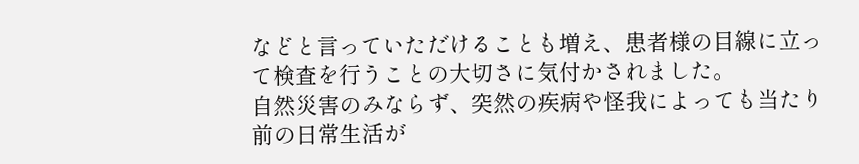などと言っていただけることも増え、患者様の目線に立って検査を行うことの大切さに気付かされました。
自然災害のみならず、突然の疾病や怪我によっても当たり前の日常生活が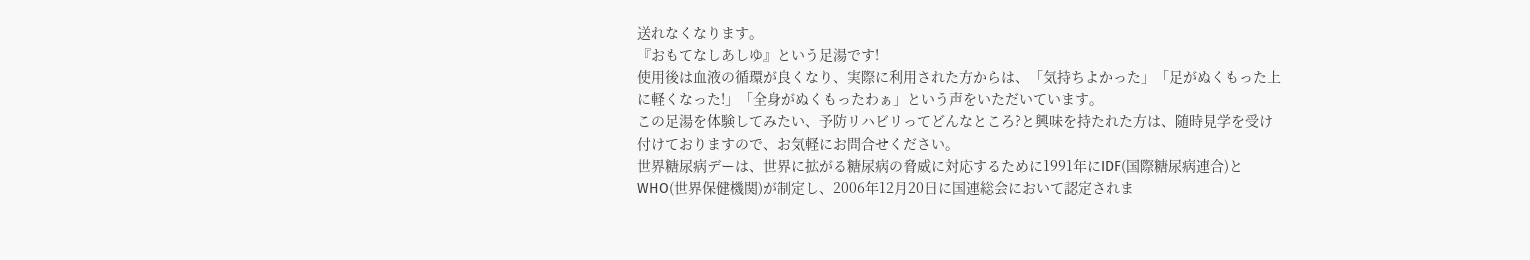送れなくなります。
『おもてなしあしゆ』という足湯です!
使用後は血液の循環が良くなり、実際に利用された方からは、「気持ちよかった」「足がぬくもった上に軽くなった!」「全身がぬくもったわぁ」という声をいただいています。
この足湯を体験してみたい、予防リハビリってどんなところ?と興味を持たれた方は、随時見学を受け付けておりますので、お気軽にお問合せください。
世界糖尿病デーは、世界に拡がる糖尿病の脅威に対応するために1991年にIDF(国際糖尿病連合)とWHO(世界保健機関)が制定し、2006年12月20日に国連総会において認定されま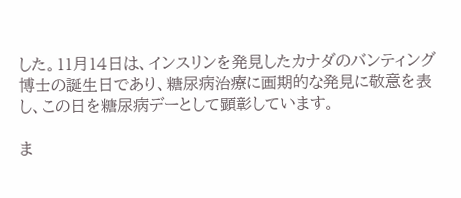した。11月14日は、インスリンを発見したカナダのバンティング博士の誕生日であり、糖尿病治療に画期的な発見に敬意を表し、この日を糖尿病デーとして顕彰しています。

ま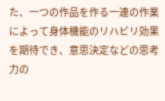た、一つの作品を作る一連の作業によって身体機能のリハビリ効果を期待でき、意思決定などの思考力の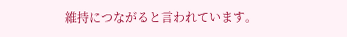維持につながると言われています。